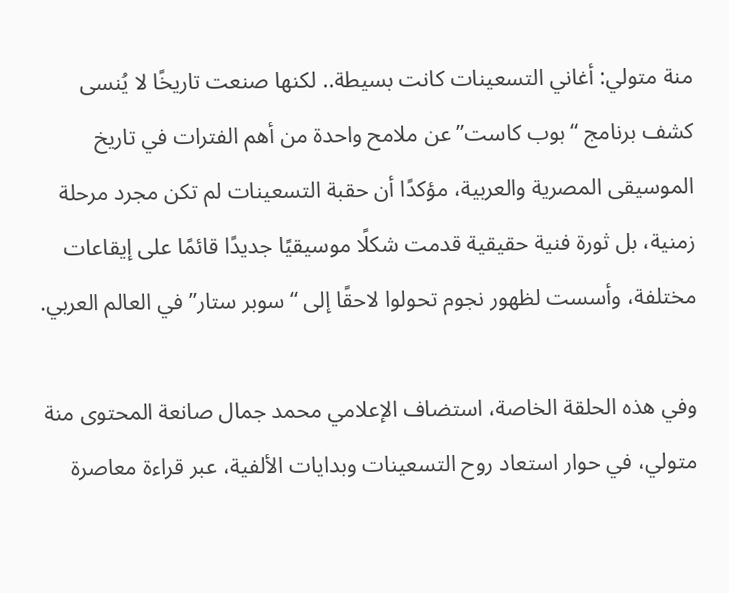منة متولي: أغاني التسعينات كانت بسيطة.. لكنها صنعت تاريخًا لا يُنسى
كشف برنامج “بوب كاست” عن ملامح واحدة من أهم الفترات في تاريخ الموسيقى المصرية والعربية، مؤكدًا أن حقبة التسعينات لم تكن مجرد مرحلة زمنية، بل ثورة فنية حقيقية قدمت شكلًا موسيقيًا جديدًا قائمًا على إيقاعات مختلفة، وأسست لظهور نجوم تحولوا لاحقًا إلى “سوبر ستار” في العالم العربي.

وفي هذه الحلقة الخاصة، استضاف الإعلامي محمد جمال صانعة المحتوى منة متولي، في حوار استعاد روح التسعينات وبدايات الألفية، عبر قراءة معاصرة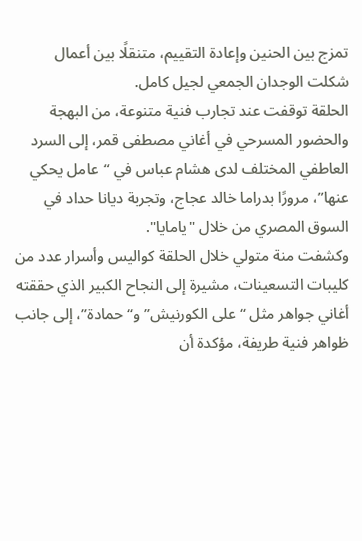تمزج بين الحنين وإعادة التقييم، متنقلًا بين أعمال شكلت الوجدان الجمعي لجيل كامل.
الحلقة توقفت عند تجارب فنية متنوعة، من البهجة والحضور المسرحي في أغاني مصطفى قمر، إلى السرد العاطفي المختلف لدى هشام عباس في “عامل يحكي عنها”، مرورًا بدراما خالد عجاج، وتجربة ديانا حداد في السوق المصري من خلال "يامايا".
وكشفت منة متولي خلال الحلقة كواليس وأسرار عدد من كليبات التسعينات، مشيرة إلى النجاح الكبير الذي حققته أغاني جواهر مثل “على الكورنيش” و“حمادة”، إلى جانب ظواهر فنية طريفة، مؤكدة أن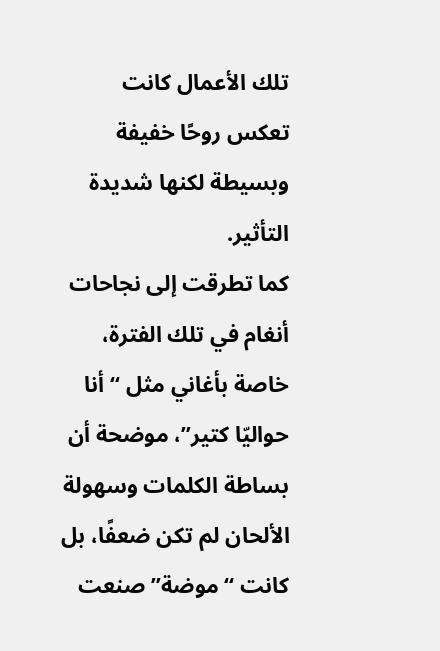تلك الأعمال كانت تعكس روحًا خفيفة وبسيطة لكنها شديدة التأثير.
كما تطرقت إلى نجاحات أنغام في تلك الفترة، خاصة بأغاني مثل “أنا حواليّا كتير”، موضحة أن بساطة الكلمات وسهولة الألحان لم تكن ضعفًا، بل كانت “موضة” صنعت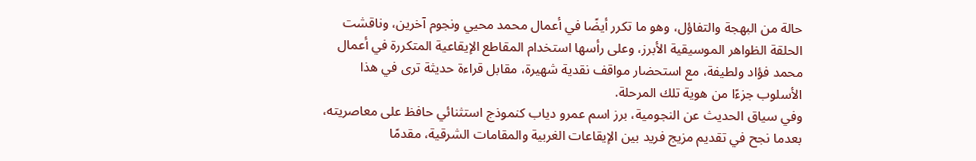حالة من البهجة والتفاؤل، وهو ما تكرر أيضًا في أعمال محمد محيي ونجوم آخرين، وناقشت الحلقة الظواهر الموسيقية الأبرز، وعلى رأسها استخدام المقاطع الإيقاعية المتكررة في أعمال محمد فؤاد ولطيفة، مع استحضار مواقف نقدية شهيرة، مقابل قراءة حديثة ترى في هذا الأسلوب جزءًا من هوية تلك المرحلة.
وفي سياق الحديث عن النجومية، برز اسم عمرو دياب كنموذج استثنائي حافظ على معاصريته، بعدما نجح في تقديم مزيج فريد بين الإيقاعات الغربية والمقامات الشرقية، مقدمًا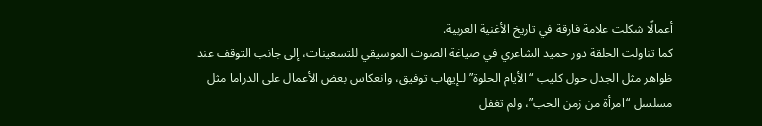أعمالًا شكلت علامة فارقة في تاريخ الأغنية العربية.
كما تناولت الحلقة دور حميد الشاعري في صياغة الصوت الموسيقي للتسعينات، إلى جانب التوقف عند ظواهر مثل الجدل حول كليب “الأيام الحلوة” لـإيهاب توفيق، وانعكاس بعض الأعمال على الدراما مثل مسلسل “امرأة من زمن الحب”، ولم تغفل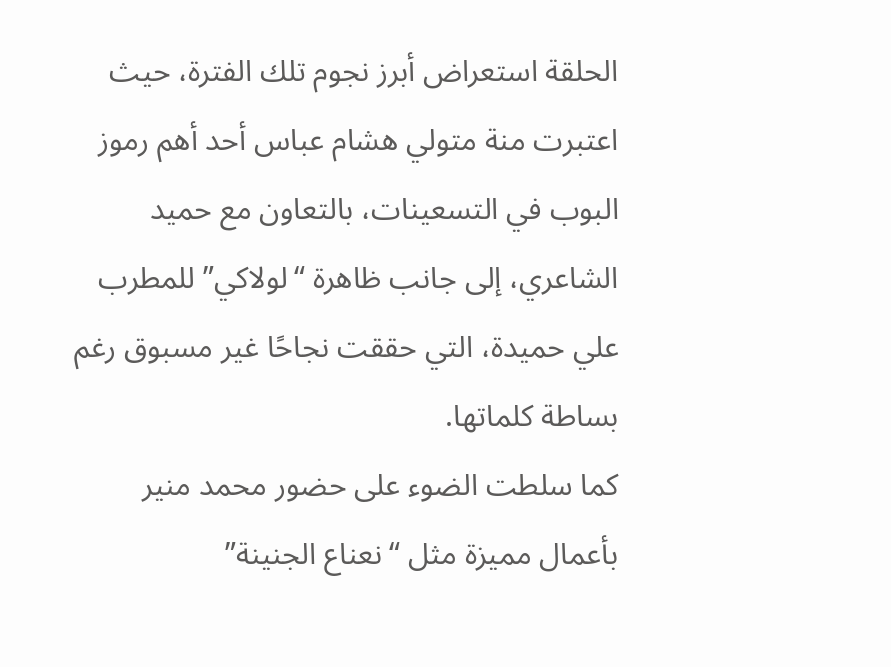الحلقة استعراض أبرز نجوم تلك الفترة، حيث اعتبرت منة متولي هشام عباس أحد أهم رموز البوب في التسعينات، بالتعاون مع حميد الشاعري، إلى جانب ظاهرة “لولاكي” للمطرب علي حميدة، التي حققت نجاحًا غير مسبوق رغم بساطة كلماتها.
كما سلطت الضوء على حضور محمد منير بأعمال مميزة مثل “نعناع الجنينة”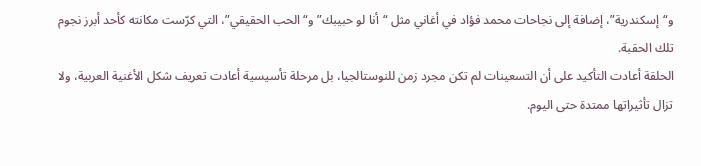و“إسكندرية”، إضافة إلى نجاحات محمد فؤاد في أغاني مثل “أنا لو حبيبك” و“الحب الحقيقي”، التي كرّست مكانته كأحد أبرز نجوم تلك الحقبة.
الحلقة أعادت التأكيد على أن التسعينات لم تكن مجرد زمن للنوستالجيا، بل مرحلة تأسيسية أعادت تعريف شكل الأغنية العربية، ولا تزال تأثيراتها ممتدة حتى اليوم.